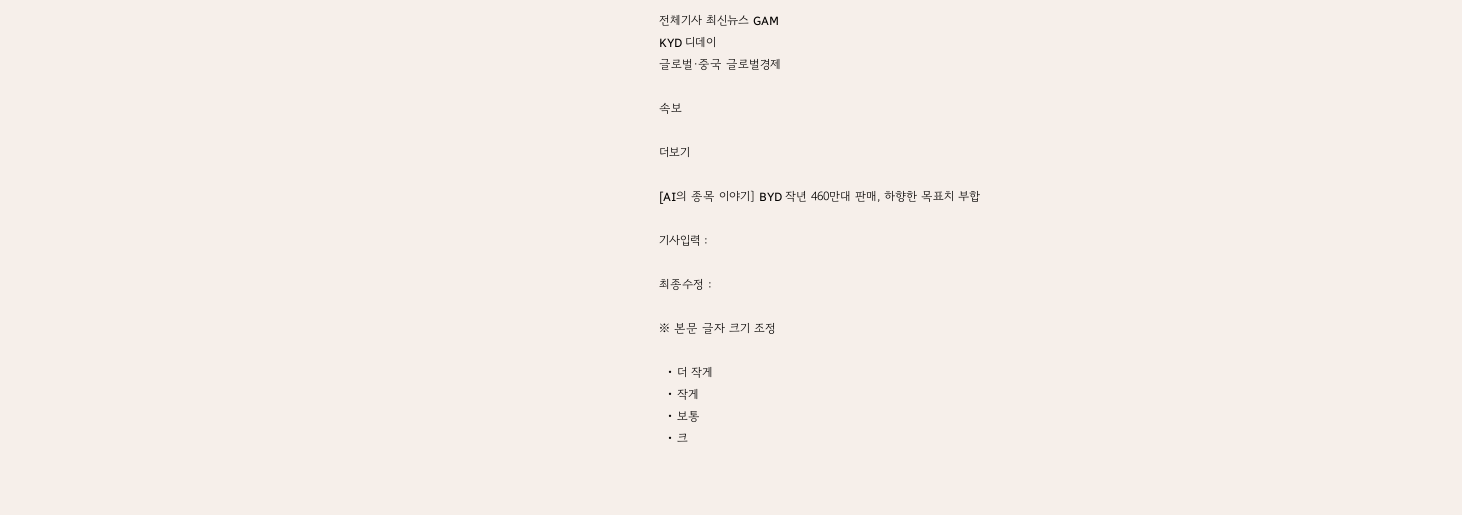전체기사 최신뉴스 GAM
KYD 디데이
글로벌·중국 글로벌경제

속보

더보기

[AI의 종목 이야기] BYD 작년 460만대 판매, 하향한 목표치 부합

기사입력 :

최종수정 :

※ 본문 글자 크기 조정

  • 더 작게
  • 작게
  • 보통
  • 크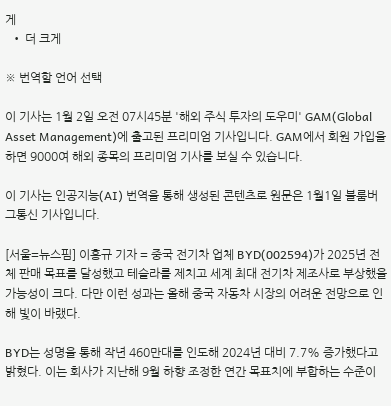게
  • 더 크게

※ 번역할 언어 선택

이 기사는 1월 2일 오전 07시45분 '해외 주식 투자의 도우미' GAM(Global Asset Management)에 출고된 프리미엄 기사입니다. GAM에서 회원 가입을 하면 9000여 해외 종목의 프리미엄 기사를 보실 수 있습니다.

이 기사는 인공지능(AI) 번역을 통해 생성된 콘텐츠로 원문은 1월1일 블룸버그통신 기사입니다.

[서울=뉴스핌] 이홍규 기자 = 중국 전기차 업체 BYD(002594)가 2025년 전체 판매 목표를 달성했고 테슬라를 제치고 세계 최대 전기차 제조사로 부상했을 가능성이 크다. 다만 이런 성과는 올해 중국 자동차 시장의 어려운 전망으로 인해 빛이 바랬다.

BYD는 성명을 통해 작년 460만대를 인도해 2024년 대비 7.7% 증가했다고 밝혔다. 이는 회사가 지난해 9월 하향 조정한 연간 목표치에 부합하는 수준이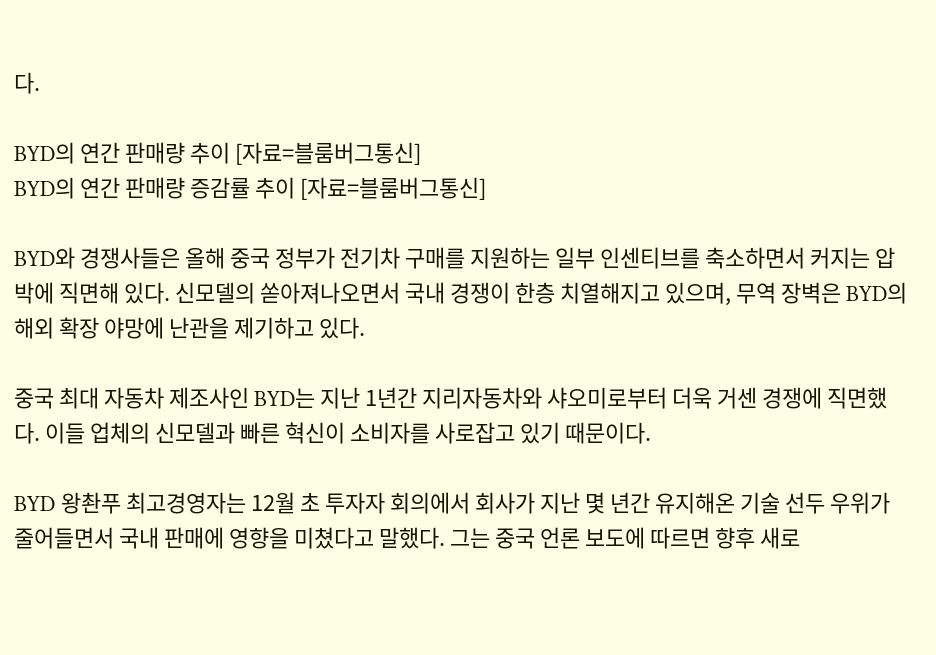다.

BYD의 연간 판매량 추이 [자료=블룸버그통신]
BYD의 연간 판매량 증감률 추이 [자료=블룸버그통신]

BYD와 경쟁사들은 올해 중국 정부가 전기차 구매를 지원하는 일부 인센티브를 축소하면서 커지는 압박에 직면해 있다. 신모델의 쏟아져나오면서 국내 경쟁이 한층 치열해지고 있으며, 무역 장벽은 BYD의 해외 확장 야망에 난관을 제기하고 있다.

중국 최대 자동차 제조사인 BYD는 지난 1년간 지리자동차와 샤오미로부터 더욱 거센 경쟁에 직면했다. 이들 업체의 신모델과 빠른 혁신이 소비자를 사로잡고 있기 때문이다.

BYD 왕촨푸 최고경영자는 12월 초 투자자 회의에서 회사가 지난 몇 년간 유지해온 기술 선두 우위가 줄어들면서 국내 판매에 영향을 미쳤다고 말했다. 그는 중국 언론 보도에 따르면 향후 새로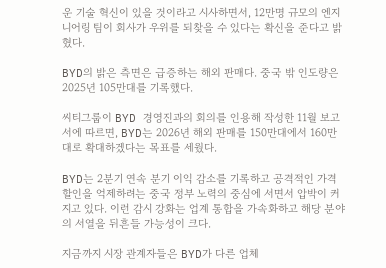운 기술 혁신이 있을 것이라고 시사하면서, 12만명 규모의 엔지니어링 팀이 회사가 우위를 되찾을 수 있다는 확신을 준다고 밝혔다.

BYD의 밝은 측면은 급증하는 해외 판매다. 중국 밖 인도량은 2025년 105만대를 기록했다.

씨티그룹이 BYD 경영진과의 회의를 인용해 작성한 11월 보고서에 따르면, BYD는 2026년 해외 판매를 150만대에서 160만대로 확대하겠다는 목표를 세웠다.

BYD는 2분기 연속 분기 이익 감소를 기록하고 공격적인 가격 할인을 억제하려는 중국 정부 노력의 중심에 서면서 압박이 커지고 있다. 이런 감시 강화는 업계 통합을 가속화하고 해당 분야의 서열을 뒤흔들 가능성이 크다.

지금까지 시장 관계자들은 BYD가 다른 업체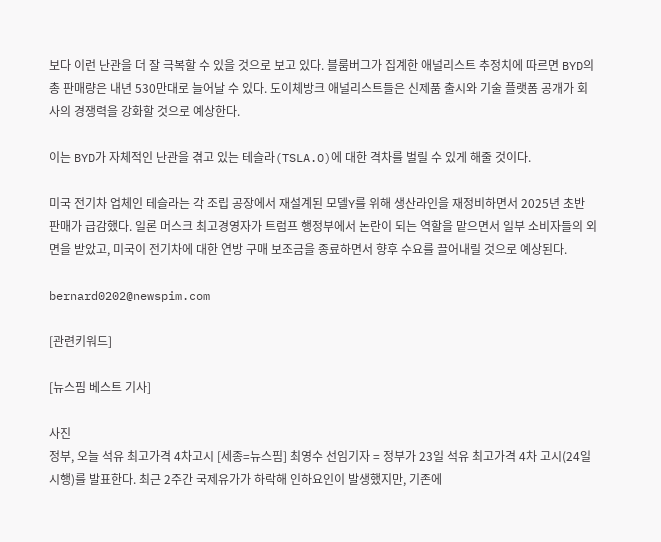보다 이런 난관을 더 잘 극복할 수 있을 것으로 보고 있다. 블룸버그가 집계한 애널리스트 추정치에 따르면 BYD의 총 판매량은 내년 530만대로 늘어날 수 있다. 도이체방크 애널리스트들은 신제품 출시와 기술 플랫폼 공개가 회사의 경쟁력을 강화할 것으로 예상한다.

이는 BYD가 자체적인 난관을 겪고 있는 테슬라(TSLA.O)에 대한 격차를 벌릴 수 있게 해줄 것이다.

미국 전기차 업체인 테슬라는 각 조립 공장에서 재설계된 모델Y를 위해 생산라인을 재정비하면서 2025년 초반 판매가 급감했다. 일론 머스크 최고경영자가 트럼프 행정부에서 논란이 되는 역할을 맡으면서 일부 소비자들의 외면을 받았고, 미국이 전기차에 대한 연방 구매 보조금을 종료하면서 향후 수요를 끌어내릴 것으로 예상된다.

bernard0202@newspim.com

[관련키워드]

[뉴스핌 베스트 기사]

사진
정부, 오늘 석유 최고가격 4차고시 [세종=뉴스핌] 최영수 선임기자 = 정부가 23일 석유 최고가격 4차 고시(24일 시행)를 발표한다. 최근 2주간 국제유가가 하락해 인하요인이 발생했지만, 기존에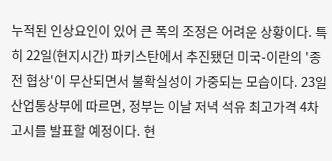누적된 인상요인이 있어 큰 폭의 조정은 어려운 상황이다. 특히 22일(현지시간) 파키스탄에서 추진됐던 미국-이란의 '종전 협상'이 무산되면서 불확실성이 가중되는 모습이다. 23일 산업통상부에 따르면, 정부는 이날 저녁 석유 최고가격 4차 고시를 발표할 예정이다. 현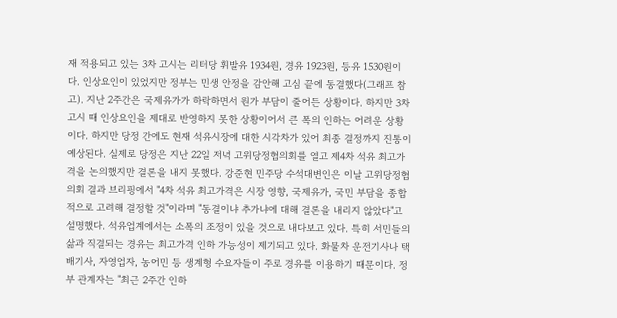재 적용되고 있는 3차 고시는 리터당 휘발유 1934원, 경유 1923원, 등유 1530원이다. 인상요인이 있었지만 정부는 민생 안정을 감안해 고심 끝에 동결했다(그래프 참고). 지난 2주간은 국제유가가 하락하면서 원가 부담이 줄어든 상황이다. 하지만 3차 고시 때 인상요인을 제대로 반영하지 못한 상황이어서 큰 폭의 인하는 어려운 상황이다. 하지만 당정 간에도 현재 석유시장에 대한 시각차가 있어 최종 결정까지 진통이 예상된다. 실제로 당정은 지난 22일 저녁 고위당정협의회를 열고 제4차 석유 최고가격을 논의했지만 결론을 내지 못했다. 강준현 민주당 수석대변인은 이날 고위당정협의회 결과 브리핑에서 "4차 석유 최고가격은 시장 영향, 국제유가, 국민 부담을 종합적으로 고려해 결정할 것"이라며 "동결이냐 추가냐에 대해 결론을 내리지 않았다"고 설명했다. 석유업계에서는 소폭의 조정이 있을 것으로 내다보고 있다. 특히 서민들의 삶과 직결되는 경유는 최고가격 인하 가능성이 제기되고 있다. 화물차 운전기사나 택배기사, 자영업자, 농어민 등 생계형 수요자들이 주로 경유를 이용하기 때문이다. 정부 관계자는 "최근 2주간 인하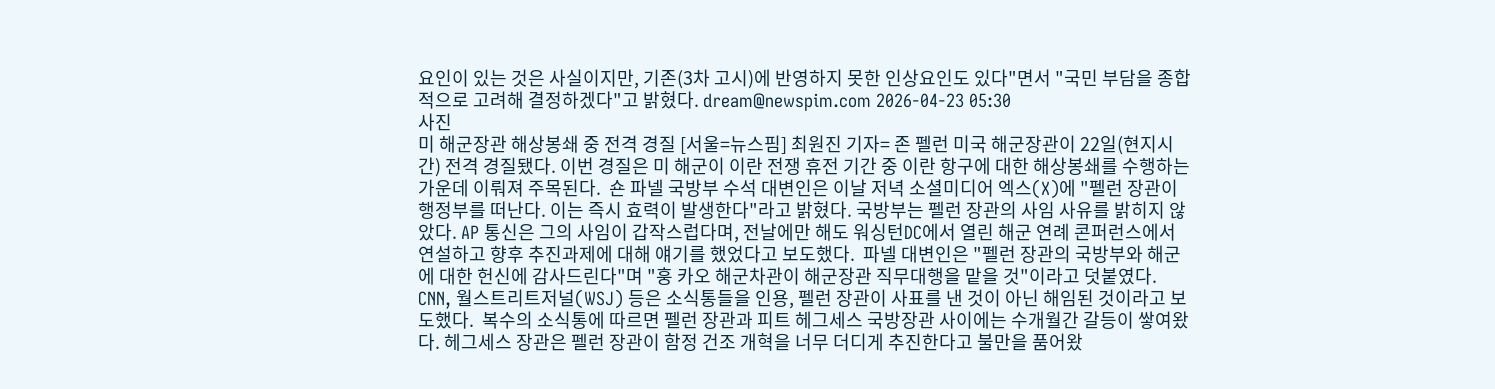요인이 있는 것은 사실이지만, 기존(3차 고시)에 반영하지 못한 인상요인도 있다"면서 "국민 부담을 종합적으로 고려해 결정하겠다"고 밝혔다. dream@newspim.com 2026-04-23 05:30
사진
미 해군장관 해상봉쇄 중 전격 경질 [서울=뉴스핌] 최원진 기자= 존 펠런 미국 해군장관이 22일(현지시간) 전격 경질됐다. 이번 경질은 미 해군이 이란 전쟁 휴전 기간 중 이란 항구에 대한 해상봉쇄를 수행하는 가운데 이뤄져 주목된다.  숀 파넬 국방부 수석 대변인은 이날 저녁 소셜미디어 엑스(X)에 "펠런 장관이 행정부를 떠난다. 이는 즉시 효력이 발생한다"라고 밝혔다. 국방부는 펠런 장관의 사임 사유를 밝히지 않았다. AP 통신은 그의 사임이 갑작스럽다며, 전날에만 해도 워싱턴DC에서 열린 해군 연례 콘퍼런스에서 연설하고 향후 추진과제에 대해 얘기를 했었다고 보도했다.  파넬 대변인은 "펠런 장관의 국방부와 해군에 대한 헌신에 감사드린다"며 "훙 카오 해군차관이 해군장관 직무대행을 맡을 것"이라고 덧붙였다.  CNN, 월스트리트저널(WSJ) 등은 소식통들을 인용, 펠런 장관이 사표를 낸 것이 아닌 해임된 것이라고 보도했다.  복수의 소식통에 따르면 펠런 장관과 피트 헤그세스 국방장관 사이에는 수개월간 갈등이 쌓여왔다. 헤그세스 장관은 펠런 장관이 함정 건조 개혁을 너무 더디게 추진한다고 불만을 품어왔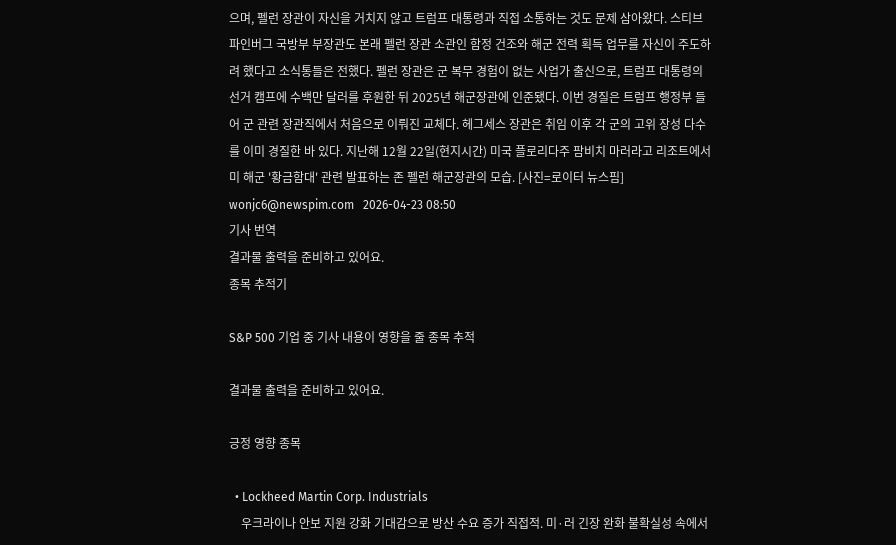으며, 펠런 장관이 자신을 거치지 않고 트럼프 대통령과 직접 소통하는 것도 문제 삼아왔다. 스티브 파인버그 국방부 부장관도 본래 펠런 장관 소관인 함정 건조와 해군 전력 획득 업무를 자신이 주도하려 했다고 소식통들은 전했다. 펠런 장관은 군 복무 경험이 없는 사업가 출신으로, 트럼프 대통령의 선거 캠프에 수백만 달러를 후원한 뒤 2025년 해군장관에 인준됐다. 이번 경질은 트럼프 행정부 들어 군 관련 장관직에서 처음으로 이뤄진 교체다. 헤그세스 장관은 취임 이후 각 군의 고위 장성 다수를 이미 경질한 바 있다. 지난해 12월 22일(현지시간) 미국 플로리다주 팜비치 마러라고 리조트에서 미 해군 '황금함대' 관련 발표하는 존 펠런 해군장관의 모습. [사진=로이터 뉴스핌] wonjc6@newspim.com   2026-04-23 08:50
기사 번역
결과물 출력을 준비하고 있어요.
종목 추적기

S&P 500 기업 중 기사 내용이 영향을 줄 종목 추적

결과물 출력을 준비하고 있어요.

긍정 영향 종목

  • Lockheed Martin Corp. Industrials
    우크라이나 안보 지원 강화 기대감으로 방산 수요 증가 직접적. 미·러 긴장 완화 불확실성 속에서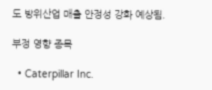도 방위산업 매출 안정성 강화 예상됨.

부정 영향 종목

  • Caterpillar Inc.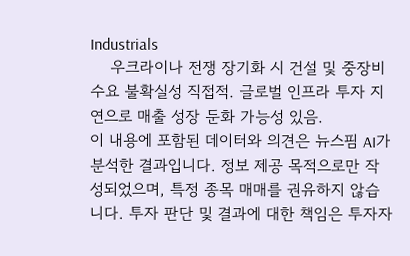Industrials
    우크라이나 전쟁 장기화 시 건설 및 중장비 수요 불확실성 직접적. 글로벌 인프라 투자 지연으로 매출 성장 둔화 가능성 있음.
이 내용에 포함된 데이터와 의견은 뉴스핌 AI가 분석한 결과입니다. 정보 제공 목적으로만 작성되었으며, 특정 종목 매매를 권유하지 않습니다. 투자 판단 및 결과에 대한 책임은 투자자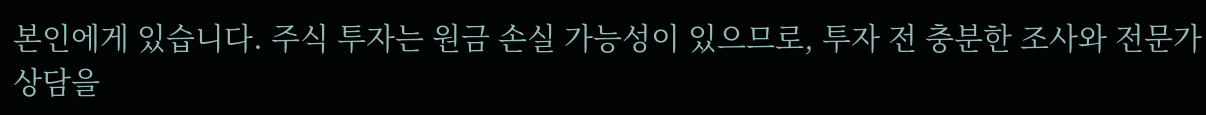본인에게 있습니다. 주식 투자는 원금 손실 가능성이 있으므로, 투자 전 충분한 조사와 전문가 상담을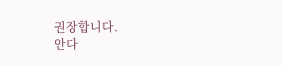권장합니다.
안다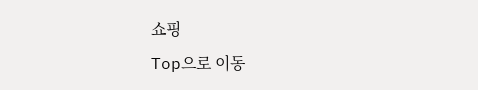쇼핑
Top으로 이동